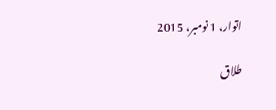اتوار، 1 نومبر، 2015

طلاق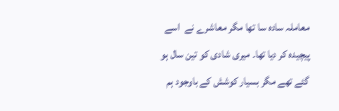معاملہ سادہ سا تھا مگر معاشرے نے  اسے پیچیدہ کر دیا تھا۔ میری شادی کو تین سال ہو گئے تھے مگر بسیار کوشش کے باوجود ہم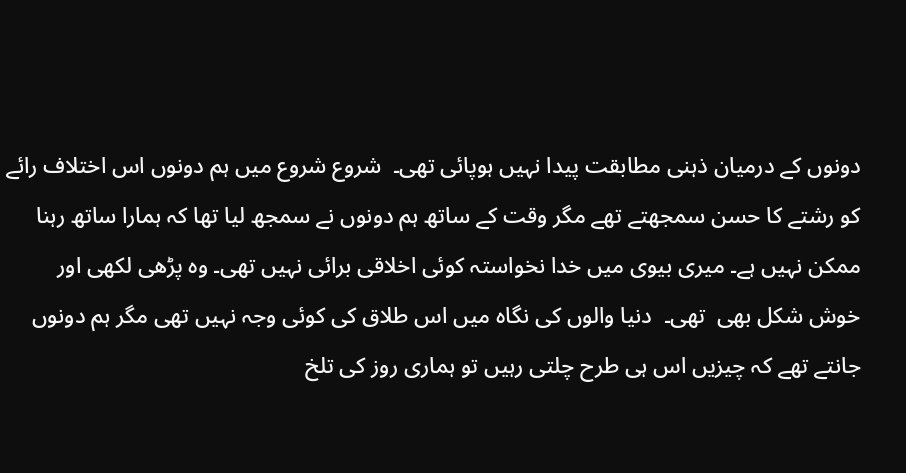دونوں کے درمیان ذہنی مطابقت پیدا نہیں ہوپائی تھی۔  شروع شروع میں ہم دونوں اس اختلاف رائے کو رشتے کا حسن سمجھتے تھے مگر وقت کے ساتھ ہم دونوں نے سمجھ لیا تھا کہ ہمارا ساتھ رہنا ممکن نہیں ہے۔ میری بیوی میں خدا نخواستہ کوئی اخلاقی برائی نہیں تھی۔ وہ پڑھی لکھی اور خوش شکل بھی  تھی۔  دنیا والوں کی نگاہ میں اس طلاق کی کوئی وجہ نہیں تھی مگر ہم دونوں جانتے تھے کہ چیزیں اس ہی طرح چلتی رہیں تو ہماری روز کی تلخ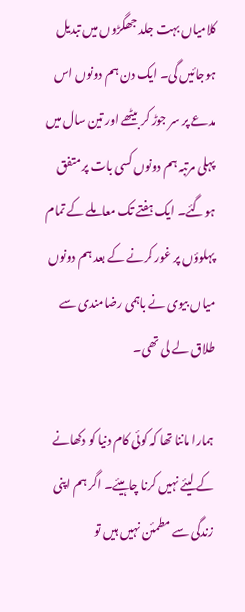کلامیاں بہت جلد جھگڑوں میں تبدیل ہوجائیں گی۔ ایک دن ہم دونوں اس مدعے پر سر جوڑ کر بیٹھے اور تین سال میں پہلی مرتبہ ہم دونوں کسی بات پر متفق ہوگئے۔ ایک ہفتے تک معاملے کے تمام پہلوؤں پر غور کرنے کے بعد ہم دونوں میاں بیوی نے باہمی رضامندی سے طلاق لے لی تھی۔

ہمارا ماننا تھا کہ کوئی کام دنیا کو دکھانے کے لیئے نہیں کرنا چاہیئے۔ اگر ہم اپنی زندگی سے مطمئن نہیں ہیں تو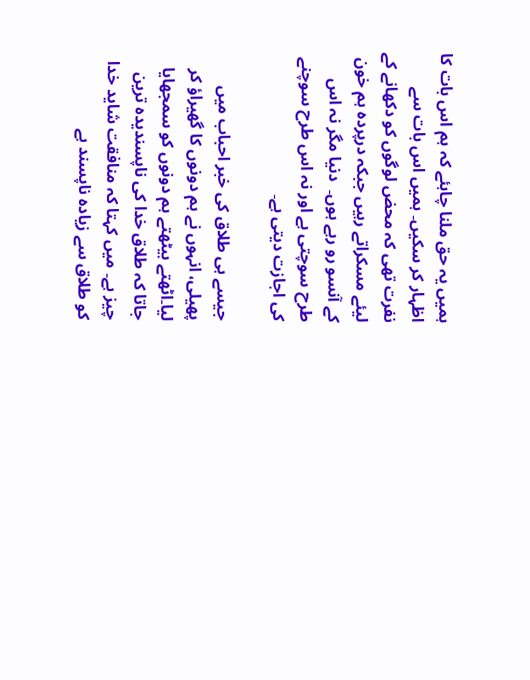ہمیں یہ حق ملنا چاہئے کہ ہم اس بات کا اظہار کر سکیں۔ ہمیں اس بات سے نفرت تھی کہ محض لوگوں کو دکھانے کے لیئے مسکراتے رہیں جبکہ درپردہ ہم خون کے آنسو رو رہے ہوں۔  دنیا مگر نہ اس طرح سوچتی ہے اور نہ اس طرح سوچنے کی اجازت دیتی ہے۔

جیسے ہی طلاق کی خبر احباب میں پھیلی، انہوں نے ہم دونوں کا گھیراؤ کر لیا۔اٹھتے بیٹھتے ہم دونوں کو سمجھایا جاتا کہ طلاق خدا کی ناپسندیدہ ترین چیز ہے۔ میں کہتا کہ منافقت شاید خدا کو طلاق سے زیادہ ناپسند ہے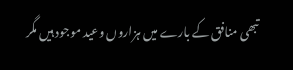تبھی منافق کے بارے میں ہزاروں وعید موجود ہیں مگر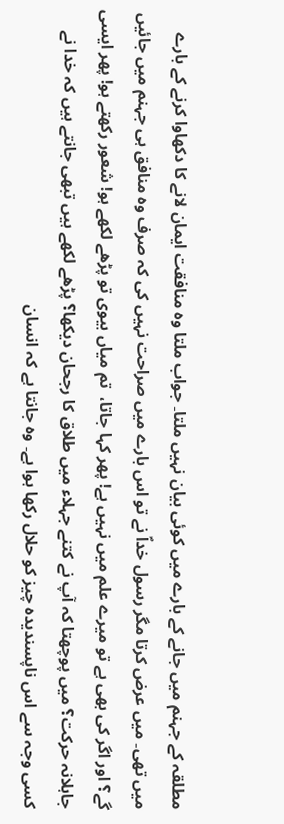مطلقہ کے جہنم میں جانے کے بارے میں کوئی بیان نہیں ملتا۔ جواب ملتا وہ منافقت ایمان لانے کا دکھاوا کرنے کے بارے میں تھی۔ میں عرض کرتا مگر رسول خداؐ نے تو اس بارے میں صراحت نہیں کی کہ صرف وہ منافق ہی جہنم میں جائیں گے؟ اور اگر کی بھی ہے تو میرے علم میں نہیں ہے! پھر کہا جاتا،  تم میاں بیوی تو پڑھے لکھے ہو! شعور رکھتے ہو! پھر ایسی جاہلانہ حرکت؟ میں پوچھتا کہ آپ نے کتنے جہلاء میں طلاق کا رجحان دیکھا؟ پڑھے لکھے ہیں تبھی جانتے ہیں کہ خدا نے کسی وجہ سے اس ناپسندیدہ چیز کو حلال رکھا ہوا ہے۔ وہ جانتا ہے کہ انسان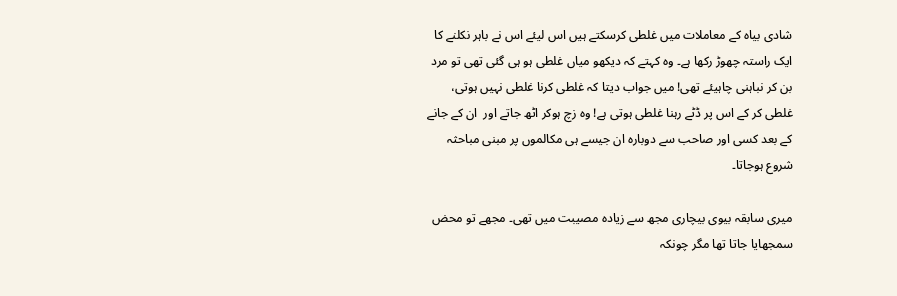شادی بیاہ کے معاملات میں غلطی کرسکتے ہیں اس لیئے اس نے باہر نکلنے کا ایک راستہ چھوڑ رکھا ہے۔ وہ کہتے کہ دیکھو میاں غلطی ہو ہی گئی تھی تو مرد بن کر نباہنی چاہیئے تھی! میں جواب دیتا کہ غلطی کرنا غلطی نہیں ہوتی، غلطی کر کے اس پر ڈٹے رہنا غلطی ہوتی ہے! وہ زچ ہوکر اٹھ جاتے اور  ان کے جانے کے بعد کسی اور صاحب سے دوبارہ ان جیسے ہی مکالموں پر مبنی مباحثہ شروع ہوجاتا۔

میری سابقہ بیوی بیچاری مجھ سے زیادہ مصیبت میں تھی۔ مجھے تو محض سمجھایا جاتا تھا مگر چونکہ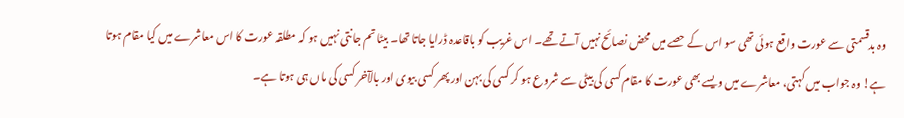وہ بدقسمتی سے عورت واقع ہوئی تھی سو اس کے حصے میں محض نصائح نہیں آتے تھے۔ اس غریب کو باقاعدہ ڈرایا جاتا تھا۔ بیٹا تم جانتی نہیں ہو کہ مطلقہ عورت کا اس معاشرے میں کیا مقام ہوتا ہے! وہ جواب میں کہتی، معاشرے میں ویسے بھی عورت کا مقام کسی کی بیٹی سے شروع ہو کر کسی کی بہن اور پھر کسی بیوی اور بالآخر کسی کی ماں ہی ہوتا ہے۔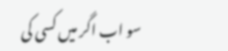سو اب اگر میں کسی کی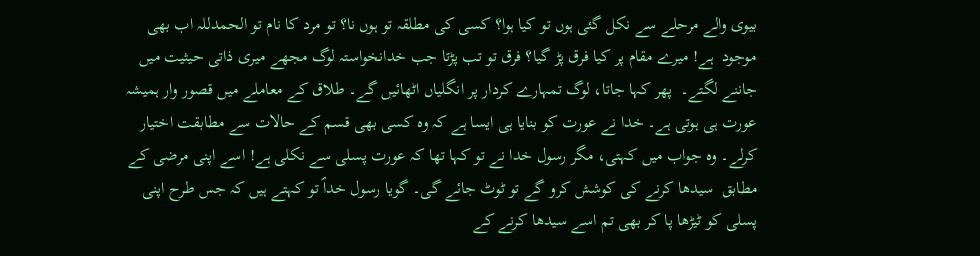بیوی والے مرحلے سے نکل گئی ہوں تو کیا ہوا؟ کسی کی مطلقہ تو ہوں نا؟ تو مرد کا نام تو الحمدللہ اب بھی موجود  ہے! میرے مقام پر کیا فرق پڑ گیا؟ فرق تو تب پڑتا جب خدانخواستہ لوگ مجھے میری ذاتی حیثیت میں جاننے لگتے۔  پھر کہا جاتا، لوگ تمہارے کردار پر انگلیاں اٹھائیں گے۔ طلاق کے معاملے میں قصور وار ہمیشہ عورت ہی ہوتی ہے۔ خدا نے عورت کو بنایا ہی ایسا ہے کہ وہ کسی بھی قسم کے حالات سے مطابقت اختیار کرلے۔ وہ جواب میں کہتی، مگر رسول خدا نے تو کہا تھا کہ عورت پسلی سے نکلی ہے! اسے اپنی مرضی کے مطابق  سیدھا کرنے کی کوشش کرو گے تو ٹوٹ جائے گی۔ گویا رسول خداؐ تو کہتے ہیں کہ جس طرح اپنی پسلی کو ٹیڑھا پا کر بھی تم اسے سیدھا کرنے کے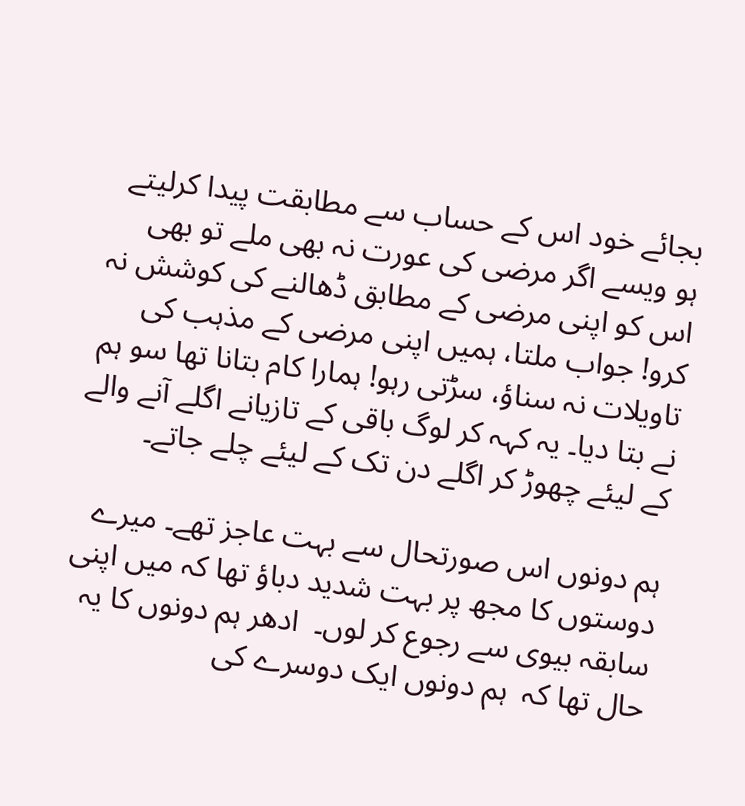بجائے خود اس کے حساب سے مطابقت پیدا کرلیتے ہو ویسے اگر مرضی کی عورت نہ بھی ملے تو بھی اس کو اپنی مرضی کے مطابق ڈھالنے کی کوشش نہ کرو! جواب ملتا، ہمیں اپنی مرضی کے مذہب کی تاویلات نہ سناؤ، سڑتی رہو! ہمارا کام بتانا تھا سو ہم نے بتا دیا۔ یہ کہہ کر لوگ باقی کے تازیانے اگلے آنے والے کے لیئے چھوڑ کر اگلے دن تک کے لیئے چلے جاتے۔

ہم دونوں اس صورتحال سے بہت عاجز تھے۔ میرے دوستوں کا مجھ پر بہت شدید دباؤ تھا کہ میں اپنی سابقہ بیوی سے رجوع کر لوں۔  ادھر ہم دونوں کا یہ حال تھا کہ  ہم دونوں ایک دوسرے کی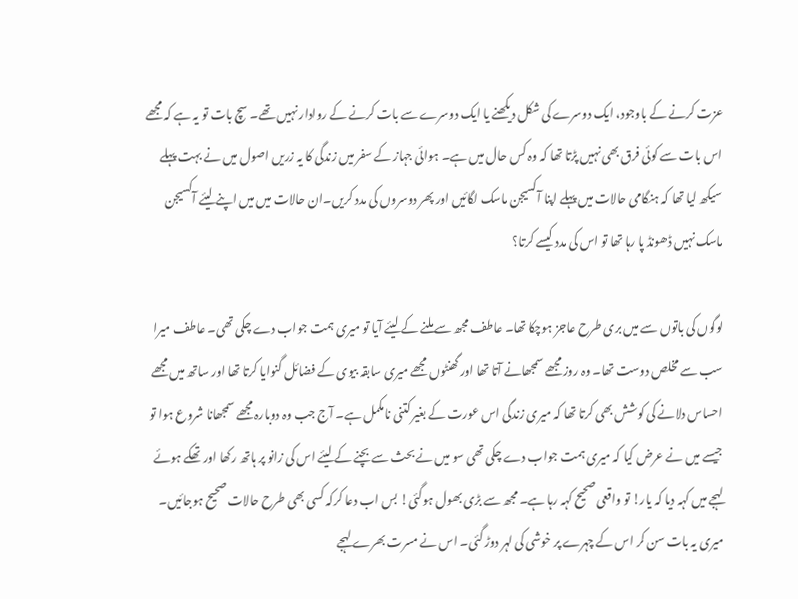عزت کرنے کے باوجود، ایک دوسرے کی شکل دیکھنے یا ایک دوسرے سے بات کرنے کے روادار نہیں تھے۔ سچ بات تو یہ ہے کہ مجھے اس بات سے کوئی فرق بھی نہیں پڑتا تھا کہ وہ کس حال میں ہے۔ ہوائی جہاز کے سفر میں زندگی کا یہ زریں اصول میں نے بہت پہلے سیکھ لیا تھا کہ ہنگامی حالات میں پہلے اپنا آکسیجن ماسک لگائیں اور پھر دوسروں کی مدد کریں۔ان حالات میں میں اپنے لیئے آکسیجن ماسک نہیں ڈھونڈ پا رہا تھا تو اس کی مدد کیسے کرتا؟

لوگوں کی باتوں سے میں بری طرح عاجز ہوچکا تھا۔ عاطف مجھ سے ملنے کے لیئے آیا تو میری ہمت جواب دے چکی تھی۔ عاطف میرا سب سے مخلص دوست تھا۔ وہ روز مجھے سمجھانے آتا تھا اور گھنٹوں مجھے میری سابقہ بیوی کے فضائل گنوایا کرتا تھا اور ساتھ میں مجھے احساس دلانے کی کوشش بھی کرتا تھا کہ میری زندگی اس عورت کے بغیر کتنی نامکمل ہے۔ آج جب وہ دوبارہ مجھے سمجھانا شروع ہوا تو جیسے میں نے عرض کیا کہ میری ہمت جواب دے چکی تھی سو میں نے بحث سے بچنے کے لیئے اس کی زانو پر ہاتھ رکھا اور تھکے ہوئے لہجے میں کہہ دیا کہ یار! تو واقعی صحیح کہہ رہا ہے۔ مجھ سے بڑی بھول ہوگئی! بس اب دعا کرکہ کسی بھی طرح حالات صحیح ہوجائیں۔ میری یہ بات سن کر اس کے چہرے پر خوشی کی لہر دوڑ گئی۔ اس نے مسرت بھرے لہجے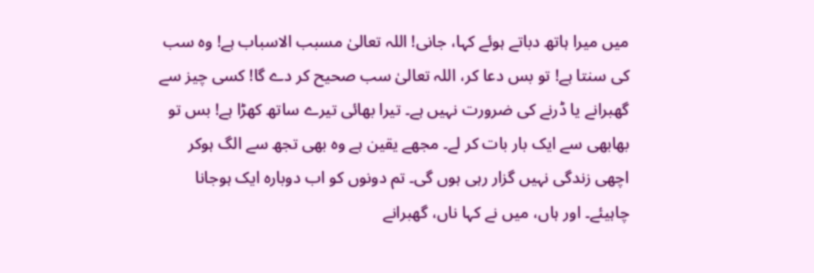میں میرا ہاتھ دباتے ہوئے کہا، جانی! اللہ تعالیٰ مسبب الاسباب ہے! وہ سب کی سنتا ہے! تو بس دعا کر، اللہ تعالیٰ سب صحیح کر دے گا! کسی چیز سے گھبرانے یا ڈرنے کی ضرورت نہیں ہے۔ تیرا بھائی تیرے ساتھ کھڑا ہے! بس تو بھابھی سے ایک بار بات کر لے۔ مجھے یقین ہے وہ بھی تجھ سے الگ ہوکر اچھی زندگی نہیں گزار رہی ہوں گی۔ تم دونوں کو اب دوبارہ ایک ہوجانا چاہیئے۔ اور ہاں، میں نے کہا ناں، گھبرانے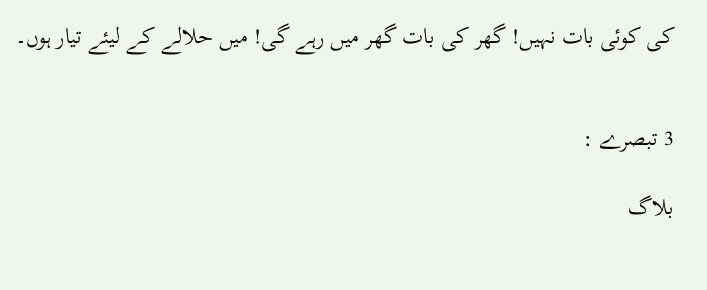کی کوئی بات نہیں! گھر کی بات گھر میں رہے گی! میں حلالے کے لیئے تیار ہوں۔


3 تبصرے :

بلاگ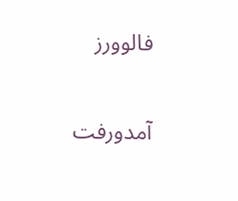فالوورز

آمدورفت